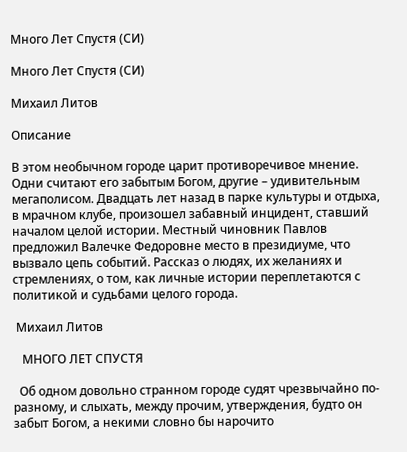Много Лет Спустя (СИ)

Много Лет Спустя (СИ)

Михаил Литов

Описание

В этом необычном городе царит противоречивое мнение. Одни считают его забытым Богом, другие – удивительным мегаполисом. Двадцать лет назад в парке культуры и отдыха, в мрачном клубе, произошел забавный инцидент, ставший началом целой истории. Местный чиновник Павлов предложил Валечке Федоровне место в президиуме, что вызвало цепь событий. Рассказ о людях, их желаниях и стремлениях, о том, как личные истории переплетаются с политикой и судьбами целого города.

 Михаил Литов

   МНОГО ЛЕТ СПУСТЯ

  Об одном довольно странном городе судят чрезвычайно по-разному, и слыхать, между прочим, утверждения, будто он забыт Богом, а некими словно бы нарочито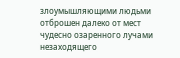злоумышляющими людьми отброшен далеко от мест чудесно озаренного лучами незаходящего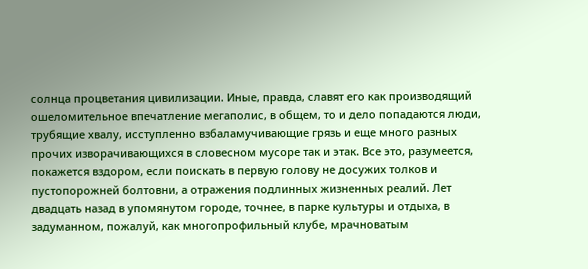солнца процветания цивилизации. Иные, правда, славят его как производящий ошеломительное впечатление мегаполис, в общем, то и дело попадаются люди, трубящие хвалу, исступленно взбаламучивающие грязь и еще много разных прочих изворачивающихся в словесном мусоре так и этак. Все это, разумеется, покажется вздором, если поискать в первую голову не досужих толков и пустопорожней болтовни, а отражения подлинных жизненных реалий. Лет двадцать назад в упомянутом городе, точнее, в парке культуры и отдыха, в задуманном, пожалуй, как многопрофильный клубе, мрачноватым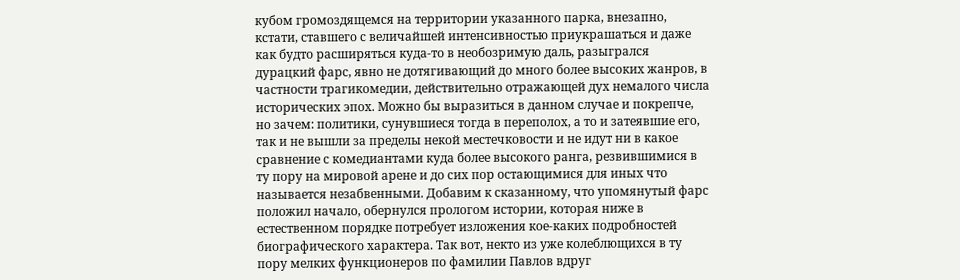кубом громоздящемся на территории указанного парка, внезапно, кстати, ставшего с величайшей интенсивностью приукрашаться и даже как будто расширяться куда-то в необозримую даль, разыгрался дурацкий фарс, явно не дотягивающий до много более высоких жанров, в частности трагикомедии, действительно отражающей дух немалого числа исторических эпох. Можно бы выразиться в данном случае и покрепче, но зачем: политики, сунувшиеся тогда в переполох, а то и затеявшие его, так и не вышли за пределы некой местечковости и не идут ни в какое сравнение с комедиантами куда более высокого ранга, резвившимися в ту пору на мировой арене и до сих пор остающимися для иных что называется незабвенными. Добавим к сказанному, что упомянутый фарс положил начало, обернулся прологом истории, которая ниже в естественном порядке потребует изложения кое-каких подробностей биографического характера. Так вот, некто из уже колеблющихся в ту пору мелких функционеров по фамилии Павлов вдруг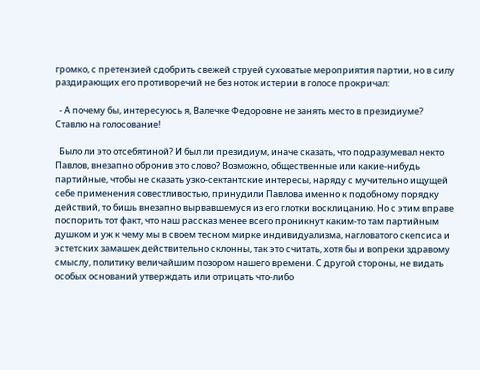громко, с претензией сдобрить свежей струей суховатые мероприятия партии, но в силу раздирающих его противоречий не без ноток истерии в голосе прокричал:

  - А почему бы, интересуюсь я, Валечке Федоровне не занять место в президиуме? Ставлю на голосование!

  Было ли это отсебятиной? И был ли президиум, иначе сказать, что подразумевал некто Павлов, внезапно обронив это слово? Возможно, общественные или какие-нибудь партийные, чтобы не сказать узко-сектантские интересы, наряду с мучительно ищущей себе применения совестливостью, принудили Павлова именно к подобному порядку действий, то бишь внезапно вырвавшемуся из его глотки восклицанию. Но с этим вправе поспорить тот факт, что наш рассказ менее всего проникнут каким-то там партийным душком и уж к чему мы в своем тесном мирке индивидуализма, нагловатого скепсиса и эстетских замашек действительно склонны, так это считать, хотя бы и вопреки здравому смыслу, политику величайшим позором нашего времени. С другой стороны, не видать особых оснований утверждать или отрицать что-либо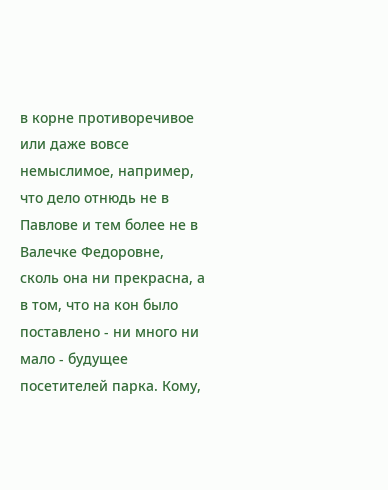в корне противоречивое или даже вовсе немыслимое, например, что дело отнюдь не в Павлове и тем более не в Валечке Федоровне, сколь она ни прекрасна, а в том, что на кон было поставлено - ни много ни мало - будущее посетителей парка. Кому,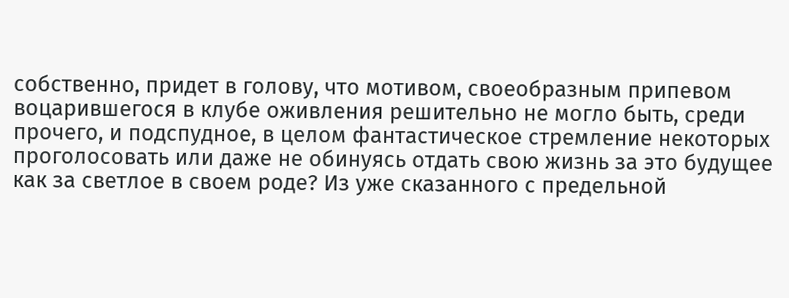собственно, придет в голову, что мотивом, своеобразным припевом воцарившегося в клубе оживления решительно не могло быть, среди прочего, и подспудное, в целом фантастическое стремление некоторых проголосовать или даже не обинуясь отдать свою жизнь за это будущее как за светлое в своем роде? Из уже сказанного с предельной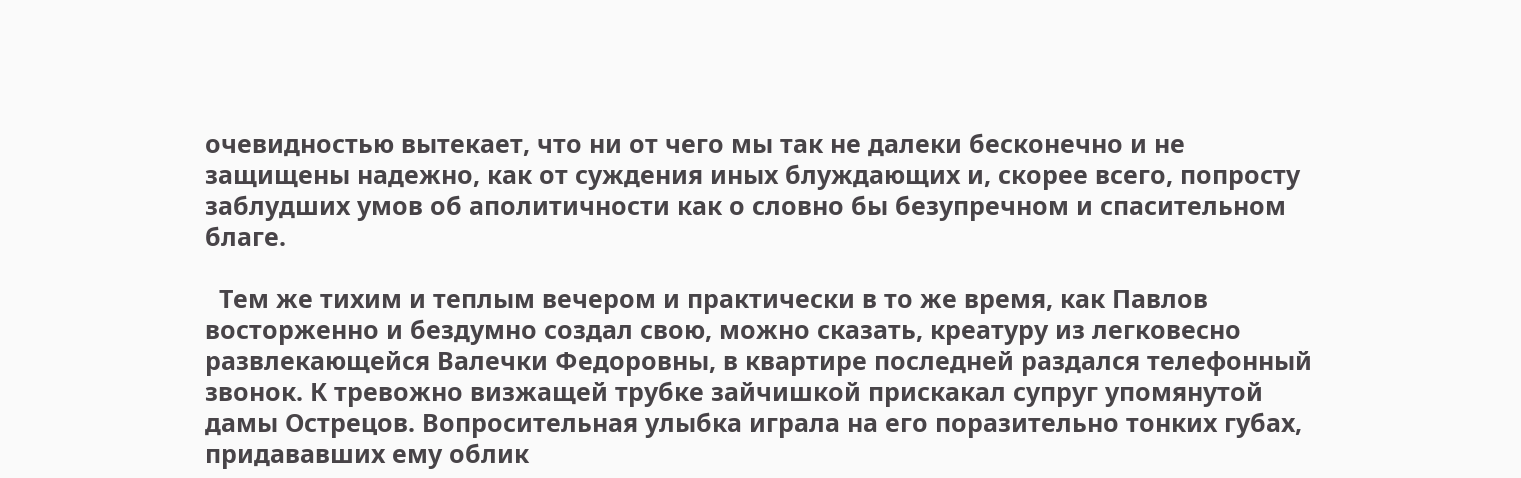очевидностью вытекает, что ни от чего мы так не далеки бесконечно и не защищены надежно, как от суждения иных блуждающих и, скорее всего, попросту заблудших умов об аполитичности как о словно бы безупречном и спасительном благе.

  Тем же тихим и теплым вечером и практически в то же время, как Павлов восторженно и бездумно создал свою, можно сказать, креатуру из легковесно развлекающейся Валечки Федоровны, в квартире последней раздался телефонный звонок. К тревожно визжащей трубке зайчишкой прискакал супруг упомянутой дамы Острецов. Вопросительная улыбка играла на его поразительно тонких губах, придававших ему облик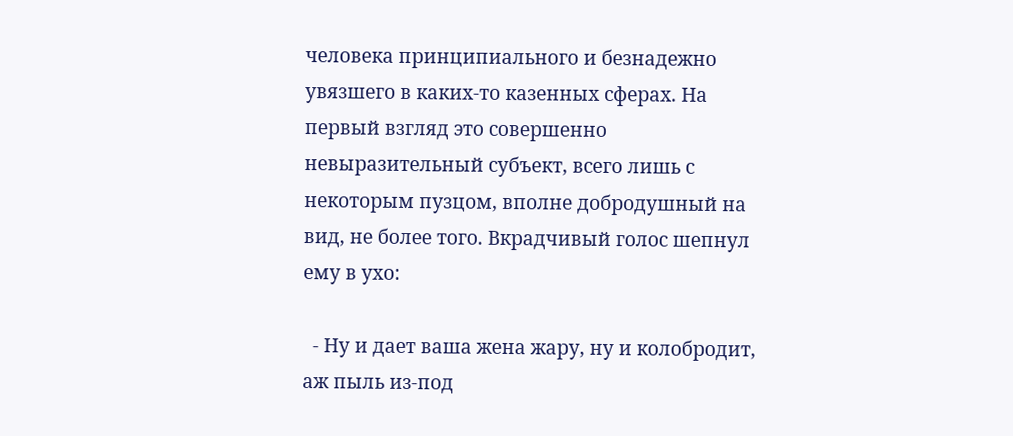человека принципиального и безнадежно увязшего в каких-то казенных сферах. На первый взгляд это совершенно невыразительный субъект, всего лишь с некоторым пузцом, вполне добродушный на вид, не более того. Вкрадчивый голос шепнул ему в ухо:

  - Ну и дает ваша жена жару, ну и колобродит, аж пыль из-под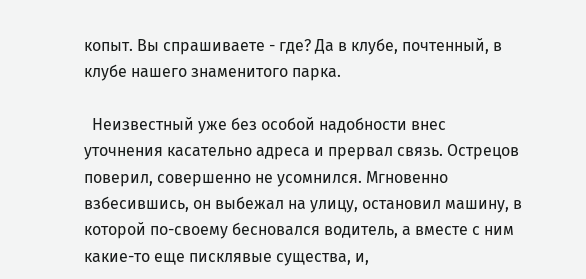копыт. Вы спрашиваете - где? Да в клубе, почтенный, в клубе нашего знаменитого парка.

  Неизвестный уже без особой надобности внес уточнения касательно адреса и прервал связь. Острецов поверил, совершенно не усомнился. Мгновенно взбесившись, он выбежал на улицу, остановил машину, в которой по-своему бесновался водитель, а вместе с ним какие-то еще писклявые существа, и,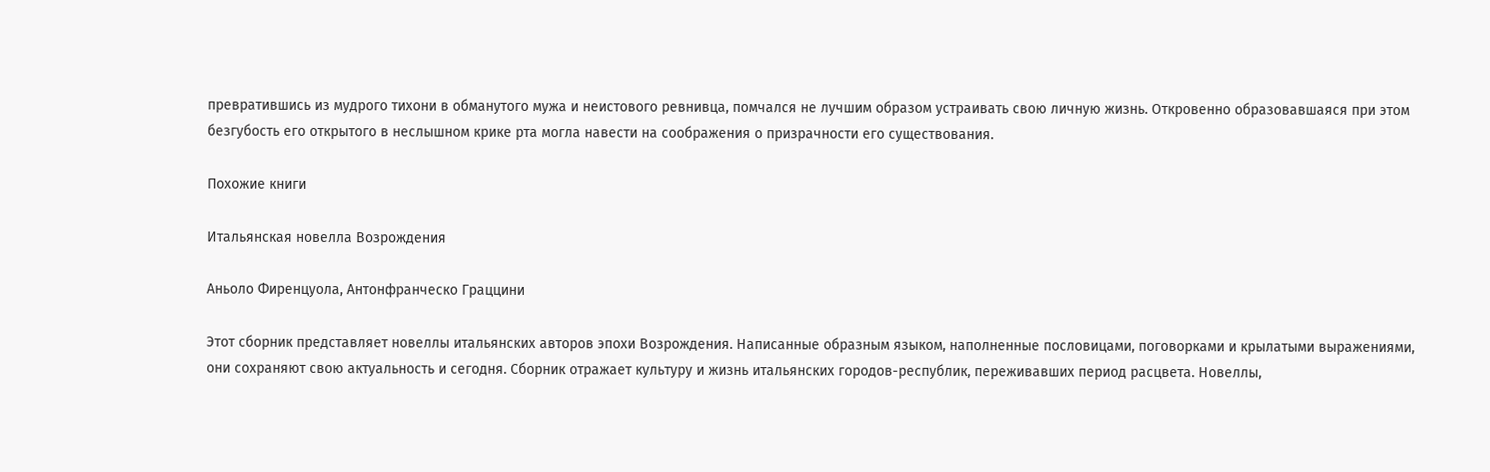превратившись из мудрого тихони в обманутого мужа и неистового ревнивца, помчался не лучшим образом устраивать свою личную жизнь. Откровенно образовавшаяся при этом безгубость его открытого в неслышном крике рта могла навести на соображения о призрачности его существования.

Похожие книги

Итальянская новелла Возрождения

Аньоло Фиренцуола, Антонфранческо Граццини

Этот сборник представляет новеллы итальянских авторов эпохи Возрождения. Написанные образным языком, наполненные пословицами, поговорками и крылатыми выражениями, они сохраняют свою актуальность и сегодня. Сборник отражает культуру и жизнь итальянских городов-республик, переживавших период расцвета. Новеллы,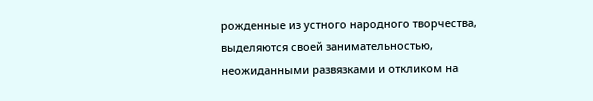рожденные из устного народного творчества, выделяются своей занимательностью, неожиданными развязками и откликом на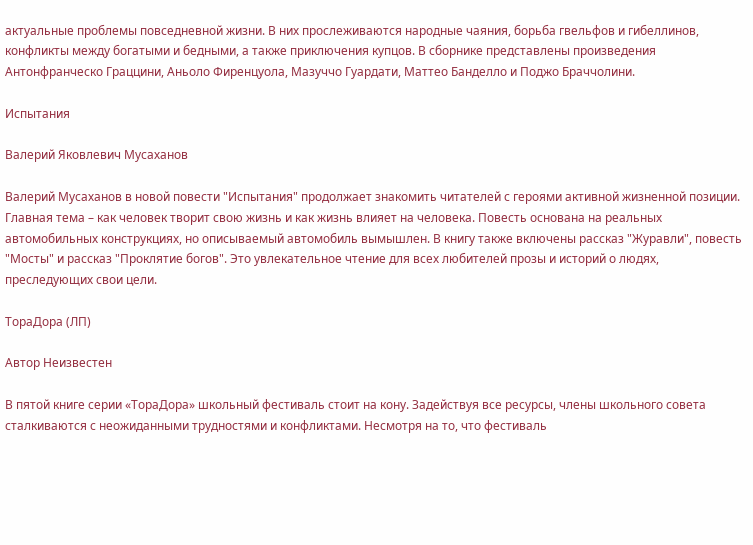актуальные проблемы повседневной жизни. В них прослеживаются народные чаяния, борьба гвельфов и гибеллинов, конфликты между богатыми и бедными, а также приключения купцов. В сборнике представлены произведения Антонфранческо Граццини, Аньоло Фиренцуола, Мазуччо Гуардати, Маттео Банделло и Поджо Браччолини.

Испытания

Валерий Яковлевич Мусаханов

Валерий Мусаханов в новой повести "Испытания" продолжает знакомить читателей с героями активной жизненной позиции. Главная тема – как человек творит свою жизнь и как жизнь влияет на человека. Повесть основана на реальных автомобильных конструкциях, но описываемый автомобиль вымышлен. В книгу также включены рассказ "Журавли", повесть "Мосты" и рассказ "Проклятие богов". Это увлекательное чтение для всех любителей прозы и историй о людях, преследующих свои цели.

ТораДора (ЛП)

Автор Неизвестeн

В пятой книге серии «ТораДора» школьный фестиваль стоит на кону. Задействуя все ресурсы, члены школьного совета сталкиваются с неожиданными трудностями и конфликтами. Несмотря на то, что фестиваль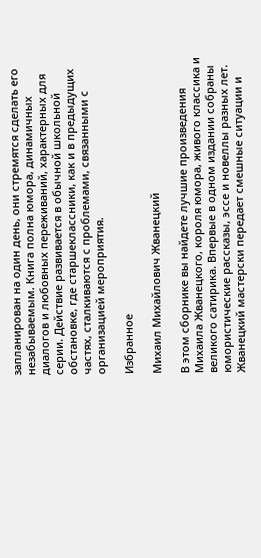запланирован на один день, они стремятся сделать его незабываемым. Книга полна юмора, динамичных диалогов и любовных переживаний, характерных для серии. Действие развивается в обычной школьной обстановке, где старшеклассники, как и в предыдущих частях, сталкиваются с проблемами, связанными с организацией мероприятия.

Избранное

Михаил Михайлович Жванецкий

В этом сборнике вы найдете лучшие произведения Михаила Жванецкого, короля юмора, живого классика и великого сатирика. Впервые в одном издании собраны юмористические рассказы, эссе и новеллы разных лет. Жванецкий мастерски передает смешные ситуации и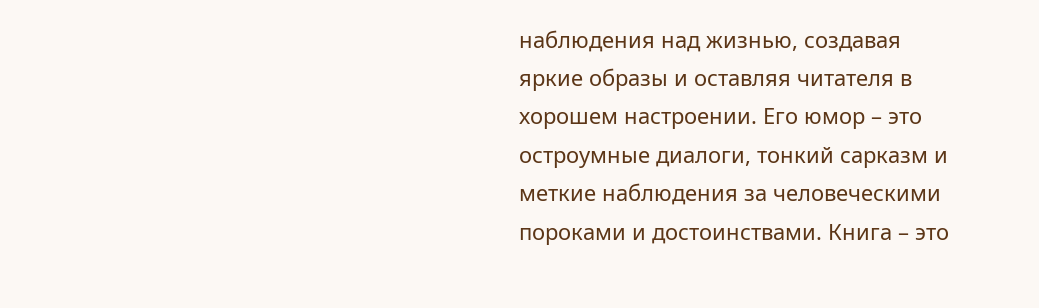наблюдения над жизнью, создавая яркие образы и оставляя читателя в хорошем настроении. Его юмор – это остроумные диалоги, тонкий сарказм и меткие наблюдения за человеческими пороками и достоинствами. Книга – это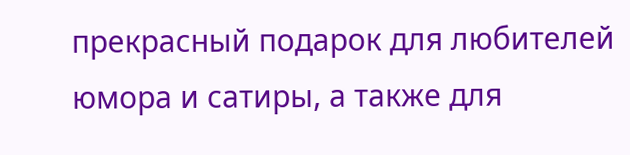прекрасный подарок для любителей юмора и сатиры, а также для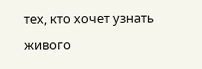тех, кто хочет узнать живого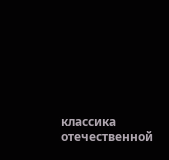классика отечественной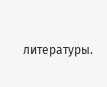литературы.